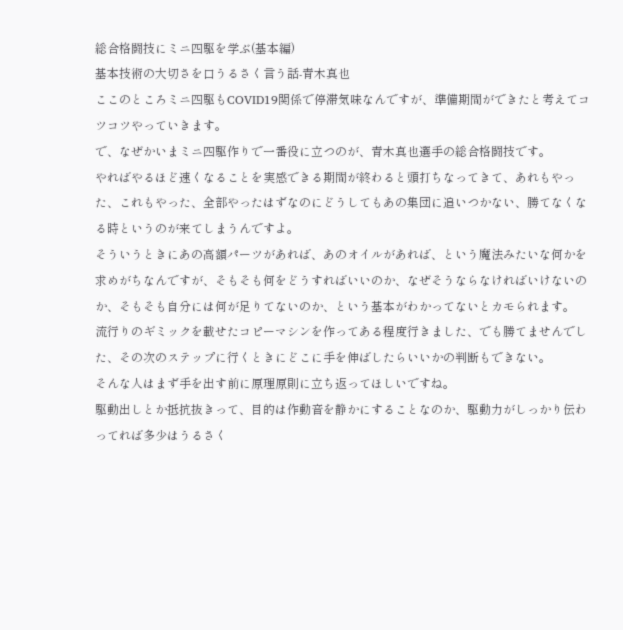総合格闘技にミニ四駆を学ぶ(基本編)
基本技術の大切さを口うるさく言う話-青木真也
ここのところミニ四駆もCOVID19関係で停滞気味なんですが、準備期間ができたと考えてコツコツやっていきます。
で、なぜかいまミニ四駆作りで一番役に立つのが、青木真也選手の総合格闘技です。
やればやるほど速くなることを実感できる期間が終わると頭打ちなってきて、あれもやった、これもやった、全部やったはずなのにどうしてもあの集団に追いつかない、勝てなくなる時というのが来てしまうんですよ。
そういうときにあの高額パーツがあれば、あのオイルがあれば、という魔法みたいな何かを求めがちなんですが、そもそも何をどうすればいいのか、なぜそうならなければいけないのか、そもそも自分には何が足りてないのか、という基本がわかってないとカモられます。
流行りのギミックを載せたコピーマシンを作ってある程度行きました、でも勝てませんでした、その次のステップに行くときにどこに手を伸ばしたらいいかの判断もできない。
そんな人はまず手を出す前に原理原則に立ち返ってほしいですね。
駆動出しとか抵抗抜きって、目的は作動音を静かにすることなのか、駆動力がしっかり伝わってれば多少はうるさく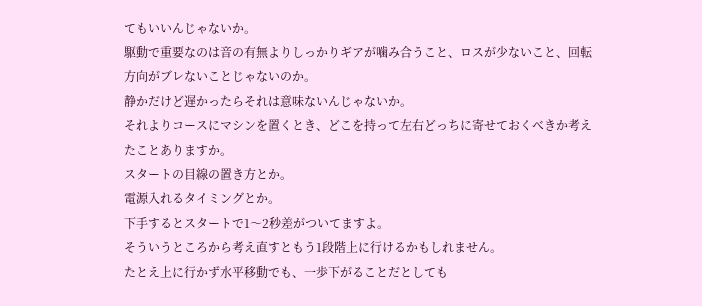てもいいんじゃないか。
駆動で重要なのは音の有無よりしっかりギアが噛み合うこと、ロスが少ないこと、回転方向がブレないことじゃないのか。
静かだけど遅かったらそれは意味ないんじゃないか。
それよりコースにマシンを置くとき、どこを持って左右どっちに寄せておくべきか考えたことありますか。
スタートの目線の置き方とか。
電源入れるタイミングとか。
下手するとスタートで1〜2秒差がついてますよ。
そういうところから考え直すともう1段階上に行けるかもしれません。
たとえ上に行かず水平移動でも、一歩下がることだとしても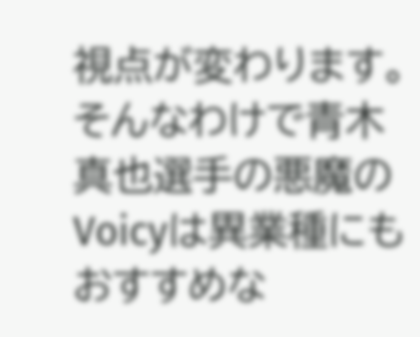視点が変わります。
そんなわけで青木真也選手の悪魔のVoicyは異業種にもおすすめな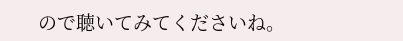ので聴いてみてくださいね。